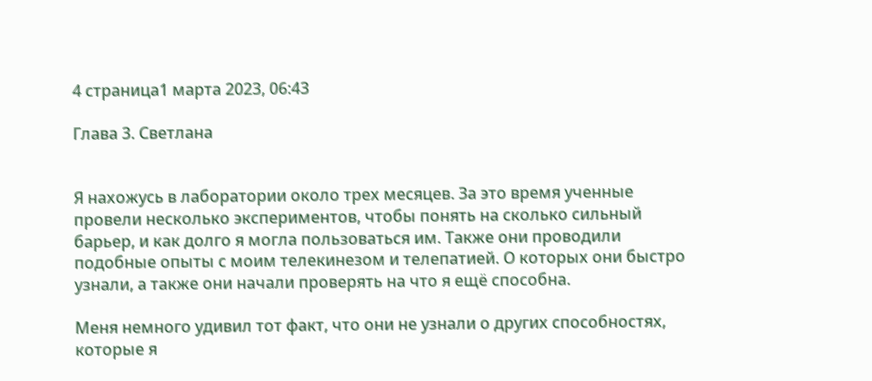4 страница1 марта 2023, 06:43

Глава 3. Светлана


Я нахожусь в лаборатории около трех месяцев. За это время ученные провели несколько экспериментов, чтобы понять на сколько сильный барьер, и как долго я могла пользоваться им. Также они проводили подобные опыты с моим телекинезом и телепатией. О которых они быстро узнали, а также они начали проверять на что я ещё способна.

Меня немного удивил тот факт, что они не узнали о других способностях, которые я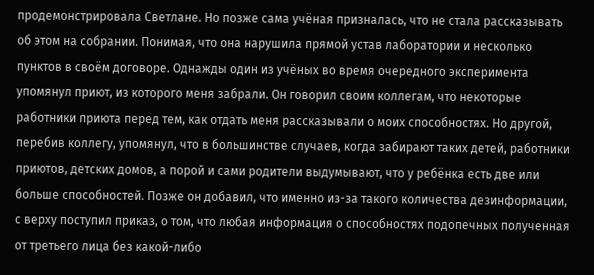продемонстрировала Светлане. Но позже сама учёная призналась, что не стала рассказывать об этом на собрании. Понимая, что она нарушила прямой устав лаборатории и несколько пунктов в своём договоре. Однажды один из учёных во время очередного эксперимента упомянул приют, из которого меня забрали. Он говорил своим коллегам, что некоторые работники приюта перед тем, как отдать меня рассказывали о моих способностях. Но другой, перебив коллегу, упомянул, что в большинстве случаев, когда забирают таких детей, работники приютов, детских домов, а порой и сами родители выдумывают, что у ребёнка есть две или больше способностей. Позже он добавил, что именно из-за такого количества дезинформации, с верху поступил приказ, о том, что любая информация о способностях подопечных полученная от третьего лица без какой-либо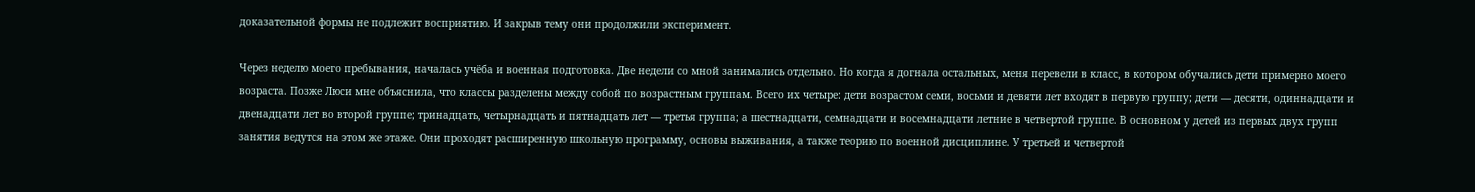доказательной формы не подлежит восприятию. И закрыв тему они продолжили эксперимент.

Через неделю моего пребывания, началась учёба и военная подготовка. Две недели со мной занимались отдельно. Но когда я догнала остальных, меня перевели в класс, в котором обучались дети примерно моего возраста. Позже Люси мне объяснила, что классы разделены между собой по возрастным группам. Всего их четыре: дети возрастом семи, восьми и девяти лет входят в первую группу; дети — десяти, одиннадцати и двенадцати лет во второй группе; тринадцать, четырнадцать и пятнадцать лет — третья группа; а шестнадцати, семнадцати и восемнадцати летние в четвертой группе. В основном у детей из первых двух групп занятия ведутся на этом же этаже. Они проходят расширенную школьную программу, основы выживания, а также теорию по военной дисциплине. У третьей и четвертой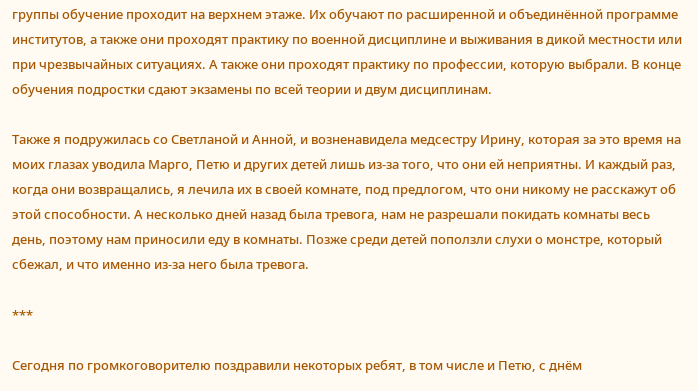группы обучение проходит на верхнем этаже. Их обучают по расширенной и объединённой программе институтов, а также они проходят практику по военной дисциплине и выживания в дикой местности или при чрезвычайных ситуациях. А также они проходят практику по профессии, которую выбрали. В конце обучения подростки сдают экзамены по всей теории и двум дисциплинам.

Также я подружилась со Светланой и Анной, и возненавидела медсестру Ирину, которая за это время на моих глазах уводила Марго, Петю и других детей лишь из-за того, что они ей неприятны. И каждый раз, когда они возвращались, я лечила их в своей комнате, под предлогом, что они никому не расскажут об этой способности. А несколько дней назад была тревога, нам не разрешали покидать комнаты весь день, поэтому нам приносили еду в комнаты. Позже среди детей поползли слухи о монстре, который сбежал, и что именно из-за него была тревога.

***

Сегодня по громкоговорителю поздравили некоторых ребят, в том числе и Петю, с днём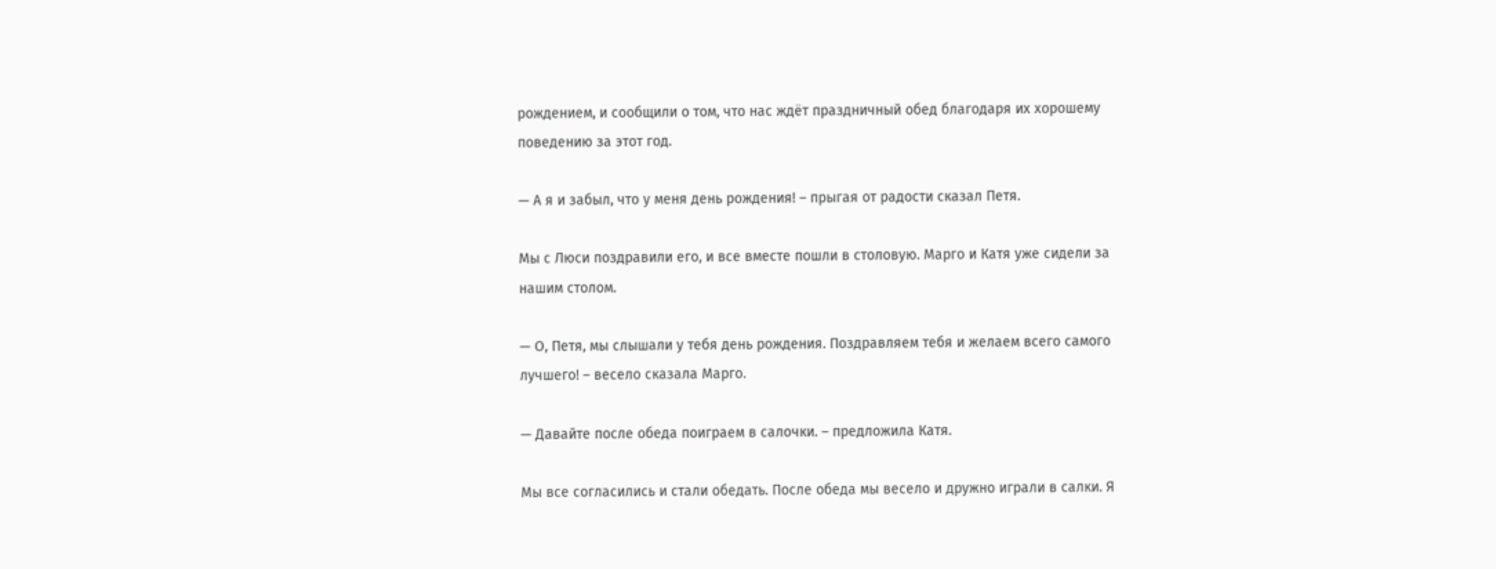рождением, и сообщили о том, что нас ждёт праздничный обед благодаря их хорошему поведению за этот год.

— А я и забыл, что у меня день рождения! – прыгая от радости сказал Петя.

Мы с Люси поздравили его, и все вместе пошли в столовую. Марго и Катя уже сидели за нашим столом.

— О, Петя, мы слышали у тебя день рождения. Поздравляем тебя и желаем всего самого лучшего! – весело сказала Марго.

— Давайте после обеда поиграем в салочки. – предложила Катя.

Мы все согласились и стали обедать. После обеда мы весело и дружно играли в салки. Я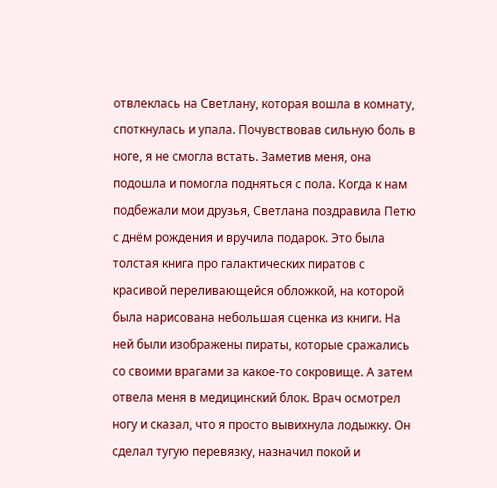отвлеклась на Светлану, которая вошла в комнату, споткнулась и упала. Почувствовав сильную боль в ноге, я не смогла встать. Заметив меня, она подошла и помогла подняться с пола. Когда к нам подбежали мои друзья, Светлана поздравила Петю с днём рождения и вручила подарок. Это была толстая книга про галактических пиратов с красивой переливающейся обложкой, на которой была нарисована небольшая сценка из книги. На ней были изображены пираты, которые сражались со своими врагами за какое-то сокровище. А затем отвела меня в медицинский блок. Врач осмотрел ногу и сказал, что я просто вывихнула лодыжку. Он сделал тугую перевязку, назначил покой и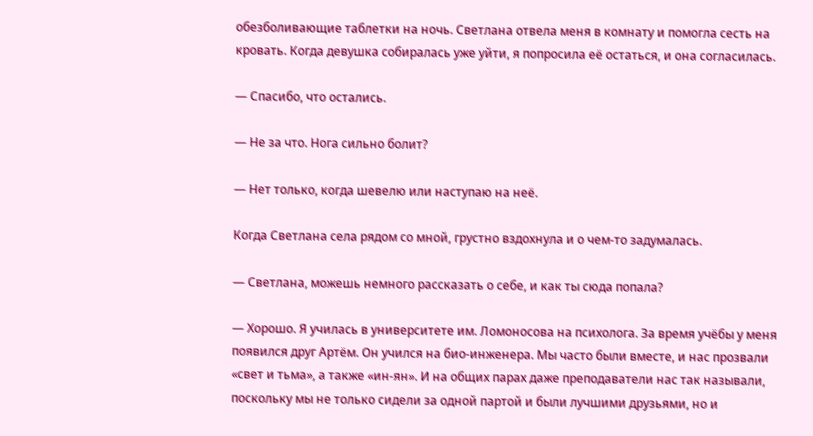обезболивающие таблетки на ночь. Светлана отвела меня в комнату и помогла сесть на кровать. Когда девушка собиралась уже уйти, я попросила её остаться, и она согласилась.

— Спасибо, что остались.

— Не за что. Нога сильно болит?

— Нет только, когда шевелю или наступаю на неё.

Когда Светлана села рядом со мной, грустно вздохнула и о чем-то задумалась.

— Светлана, можешь немного рассказать о себе, и как ты сюда попала?

— Хорошо. Я училась в университете им. Ломоносова на психолога. За время учёбы у меня появился друг Артём. Он учился на био-инженера. Мы часто были вместе, и нас прозвали «свет и тьма», а также «ин-ян». И на общих парах даже преподаватели нас так называли, поскольку мы не только сидели за одной партой и были лучшими друзьями, но и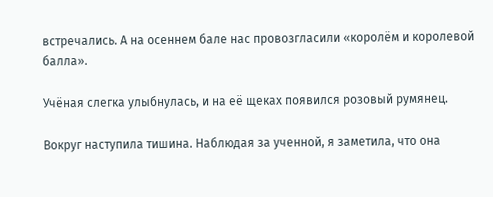встречались. А на осеннем бале нас провозгласили «королём и королевой балла».

Учёная слегка улыбнулась, и на её щеках появился розовый румянец.

Вокруг наступила тишина. Наблюдая за ученной, я заметила, что она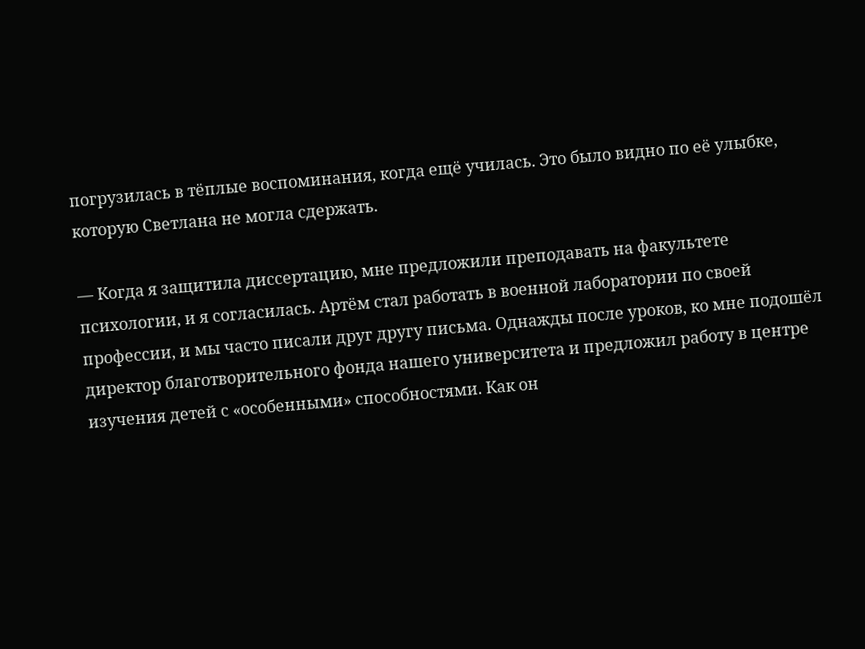погрузилась в тёплые воспоминания, когда ещё училась. Это было видно по её улыбке, которую Светлана не могла сдержать.

— Когда я защитила диссертацию, мне предложили преподавать на факультете психологии, и я согласилась. Артём стал работать в военной лаборатории по своей профессии, и мы часто писали друг другу письма. Однажды после уроков, ко мне подошёл директор благотворительного фонда нашего университета и предложил работу в центре изучения детей с «особенными» способностями. Как он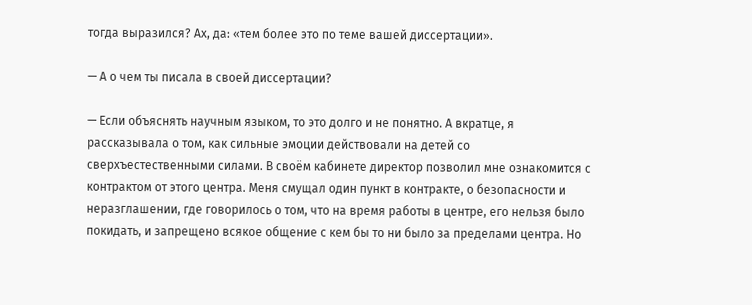тогда выразился? Ах, да: «тем более это по теме вашей диссертации».

— А о чем ты писала в своей диссертации?

— Если объяснять научным языком, то это долго и не понятно. А вкратце, я рассказывала о том, как сильные эмоции действовали на детей со сверхъестественными силами. В своём кабинете директор позволил мне ознакомится с контрактом от этого центра. Меня смущал один пункт в контракте, о безопасности и неразглашении, где говорилось о том, что на время работы в центре, его нельзя было покидать, и запрещено всякое общение с кем бы то ни было за пределами центра. Но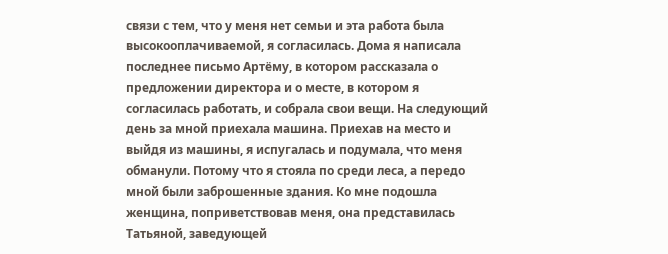связи с тем, что у меня нет семьи и эта работа была высокооплачиваемой, я согласилась. Дома я написала последнее письмо Артёму, в котором рассказала о предложении директора и о месте, в котором я согласилась работать, и собрала свои вещи. На следующий день за мной приехала машина. Приехав на место и выйдя из машины, я испугалась и подумала, что меня обманули. Потому что я стояла по среди леса, а передо мной были заброшенные здания. Ко мне подошла женщина, поприветствовав меня, она представилась Татьяной, заведующей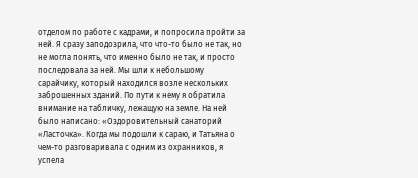отделом по работе с кадрами, и попросила пройти за ней. Я сразу заподозрила, что что-то было не так, но не могла понять, что именно было не так, и просто последовала за ней. Мы шли к небольшому сарайчику, который находился возле нескольких заброшенных зданий. По пути к нему я обратила внимание на табличку, лежащую на земле. На ней было написано: «Оздоровительный санаторий «Ласточка». Когда мы подошли к сараю, и Татьяна о чем-то разговаривала с одним из охранников, я успела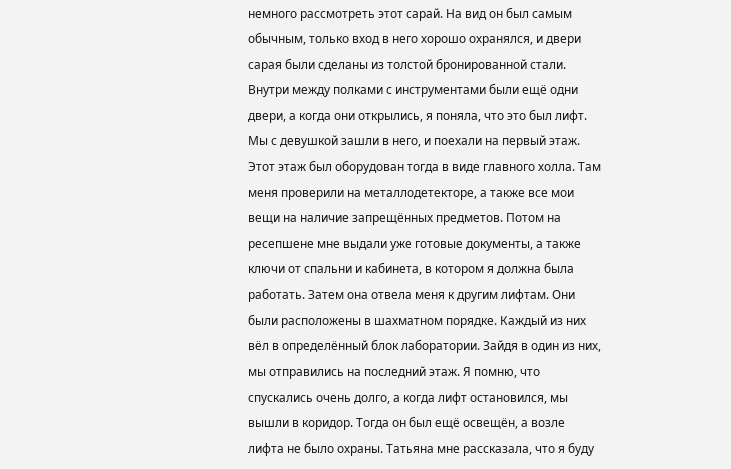немного рассмотреть этот сарай. На вид он был самым обычным, только вход в него хорошо охранялся, и двери сарая были сделаны из толстой бронированной стали. Внутри между полками с инструментами были ещё одни двери, а когда они открылись, я поняла, что это был лифт. Мы с девушкой зашли в него, и поехали на первый этаж. Этот этаж был оборудован тогда в виде главного холла. Там меня проверили на металлодетекторе, а также все мои вещи на наличие запрещённых предметов. Потом на ресепшене мне выдали уже готовые документы, а также ключи от спальни и кабинета, в котором я должна была работать. Затем она отвела меня к другим лифтам. Они были расположены в шахматном порядке. Каждый из них вёл в определённый блок лаборатории. Зайдя в один из них, мы отправились на последний этаж. Я помню, что спускались очень долго, а когда лифт остановился, мы вышли в коридор. Тогда он был ещё освещён, а возле лифта не было охраны. Татьяна мне рассказала, что я буду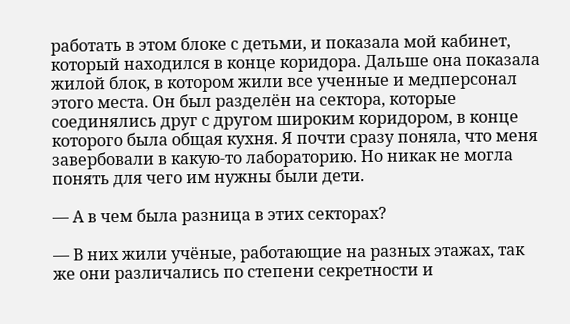работать в этом блоке с детьми, и показала мой кабинет, который находился в конце коридора. Дальше она показала жилой блок, в котором жили все ученные и медперсонал этого места. Он был разделён на сектора, которые соединялись друг с другом широким коридором, в конце которого была общая кухня. Я почти сразу поняла, что меня завербовали в какую-то лабораторию. Но никак не могла понять для чего им нужны были дети.

— А в чем была разница в этих секторах?

— В них жили учёные, работающие на разных этажах, так же они различались по степени секретности и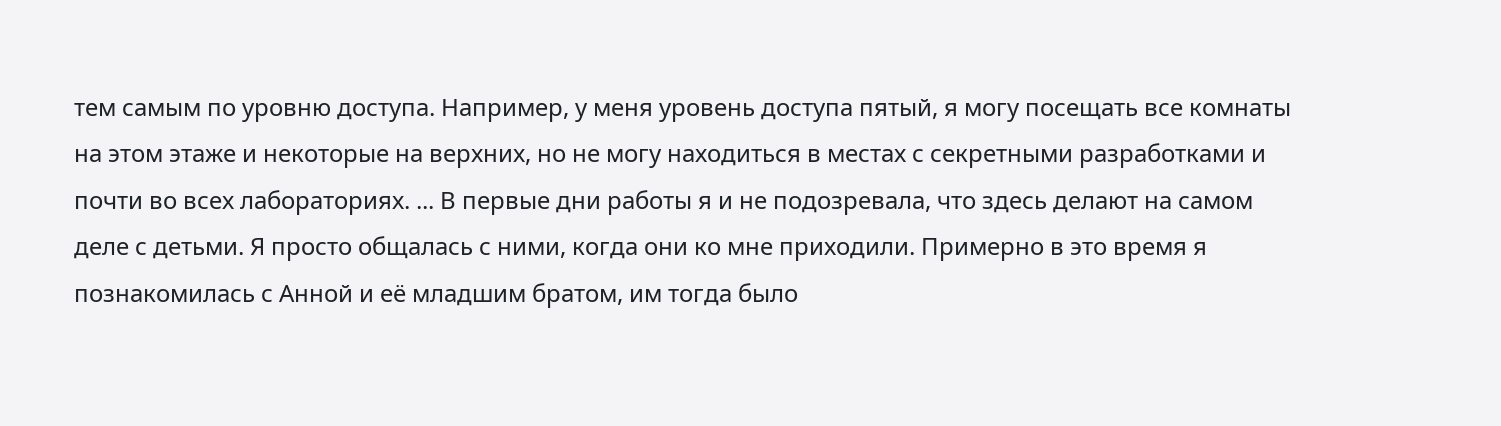тем самым по уровню доступа. Например, у меня уровень доступа пятый, я могу посещать все комнаты на этом этаже и некоторые на верхних, но не могу находиться в местах с секретными разработками и почти во всех лабораториях. ... В первые дни работы я и не подозревала, что здесь делают на самом деле с детьми. Я просто общалась с ними, когда они ко мне приходили. Примерно в это время я познакомилась с Анной и её младшим братом, им тогда было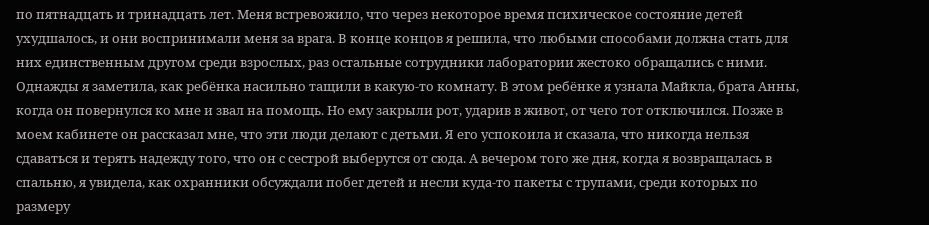по пятнадцать и тринадцать лет. Меня встревожило, что через некоторое время психическое состояние детей ухудшалось, и они воспринимали меня за врага. В конце концов я решила, что любыми способами должна стать для них единственным другом среди взрослых, раз остальные сотрудники лаборатории жестоко обращались с ними. Однажды я заметила, как ребёнка насильно тащили в какую-то комнату. В этом ребёнке я узнала Майкла, брата Анны, когда он повернулся ко мне и звал на помощь. Но ему закрыли рот, ударив в живот, от чего тот отключился. Позже в моем кабинете он рассказал мне, что эти люди делают с детьми. Я его успокоила и сказала, что никогда нельзя сдаваться и терять надежду того, что он с сестрой выберутся от сюда. А вечером того же дня, когда я возвращалась в спальню, я увидела, как охранники обсуждали побег детей и несли куда-то пакеты с трупами, среди которых по размеру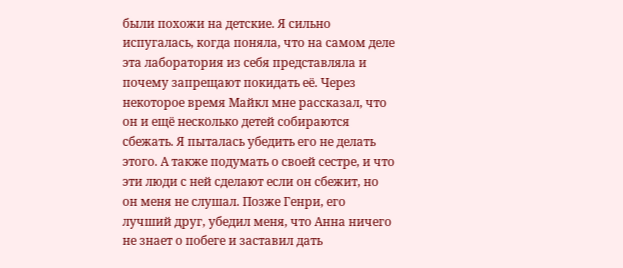были похожи на детские. Я сильно испугалась, когда поняла, что на самом деле эта лаборатория из себя представляла и почему запрещают покидать её. Через некоторое время Майкл мне рассказал, что он и ещё несколько детей собираются сбежать. Я пыталась убедить его не делать этого. А также подумать о своей сестре, и что эти люди с ней сделают если он сбежит, но он меня не слушал. Позже Генри, его лучший друг, убедил меня, что Анна ничего не знает о побеге и заставил дать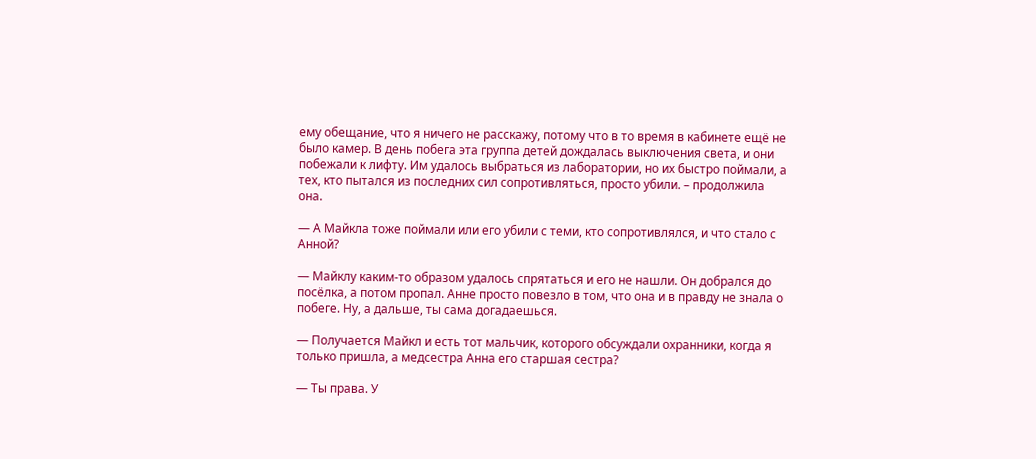ему обещание, что я ничего не расскажу, потому что в то время в кабинете ещё не было камер. В день побега эта группа детей дождалась выключения света, и они побежали к лифту. Им удалось выбраться из лаборатории, но их быстро поймали, а тех, кто пытался из последних сил сопротивляться, просто убили. – продолжила она.

— А Майкла тоже поймали или его убили с теми, кто сопротивлялся, и что стало с Анной?

— Майклу каким-то образом удалось спрятаться и его не нашли. Он добрался до посёлка, а потом пропал. Анне просто повезло в том, что она и в правду не знала о побеге. Ну, а дальше, ты сама догадаешься.

— Получается Майкл и есть тот мальчик, которого обсуждали охранники, когда я только пришла, а медсестра Анна его старшая сестра?

— Ты права. У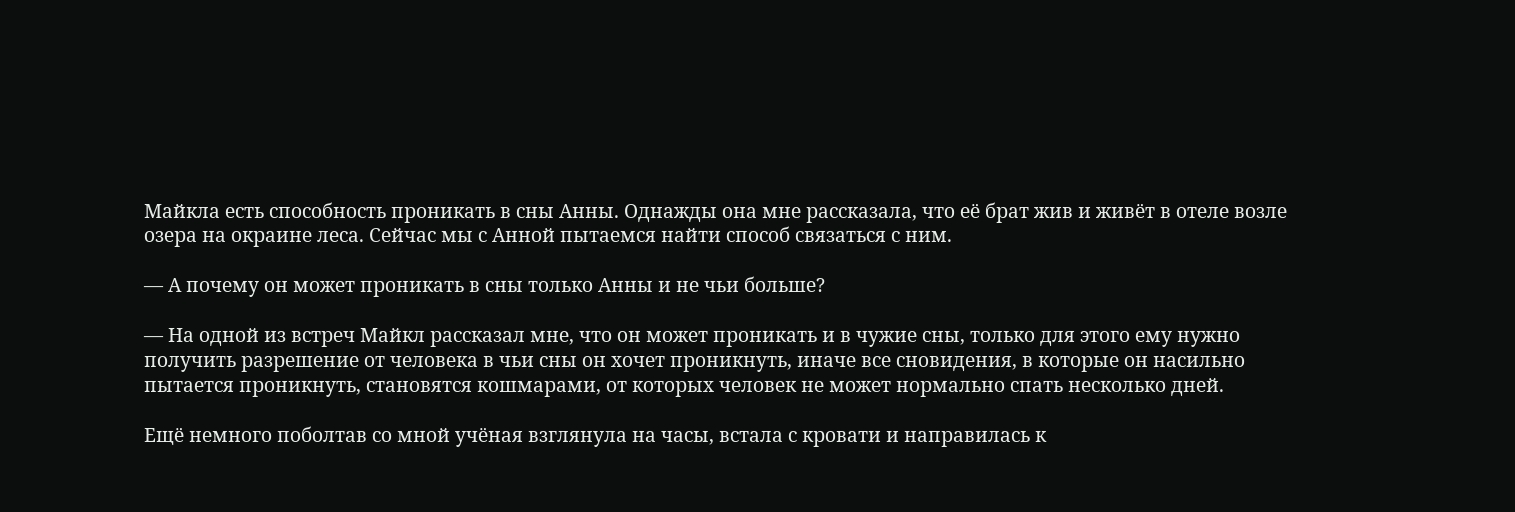Майкла есть способность проникать в сны Анны. Однажды она мне рассказала, что её брат жив и живёт в отеле возле озера на окраине леса. Сейчас мы с Анной пытаемся найти способ связаться с ним.

— А почему он может проникать в сны только Анны и не чьи больше?

— На одной из встреч Майкл рассказал мне, что он может проникать и в чужие сны, только для этого ему нужно получить разрешение от человека в чьи сны он хочет проникнуть, иначе все сновидения, в которые он насильно пытается проникнуть, становятся кошмарами, от которых человек не может нормально спать несколько дней.

Ещё немного поболтав со мной учёная взглянула на часы, встала с кровати и направилась к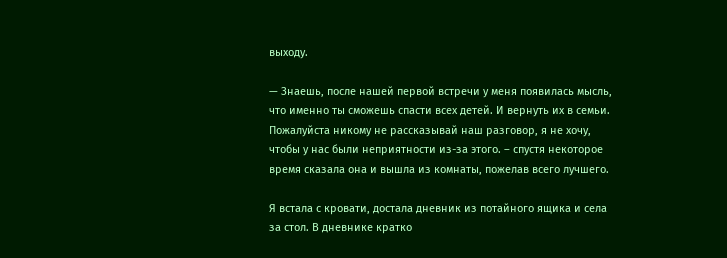выходу.

— Знаешь, после нашей первой встречи у меня появилась мысль, что именно ты сможешь спасти всех детей. И вернуть их в семьи. Пожалуйста никому не рассказывай наш разговор, я не хочу, чтобы у нас были неприятности из-за этого. – спустя некоторое время сказала она и вышла из комнаты, пожелав всего лучшего.

Я встала с кровати, достала дневник из потайного ящика и села за стол. В дневнике кратко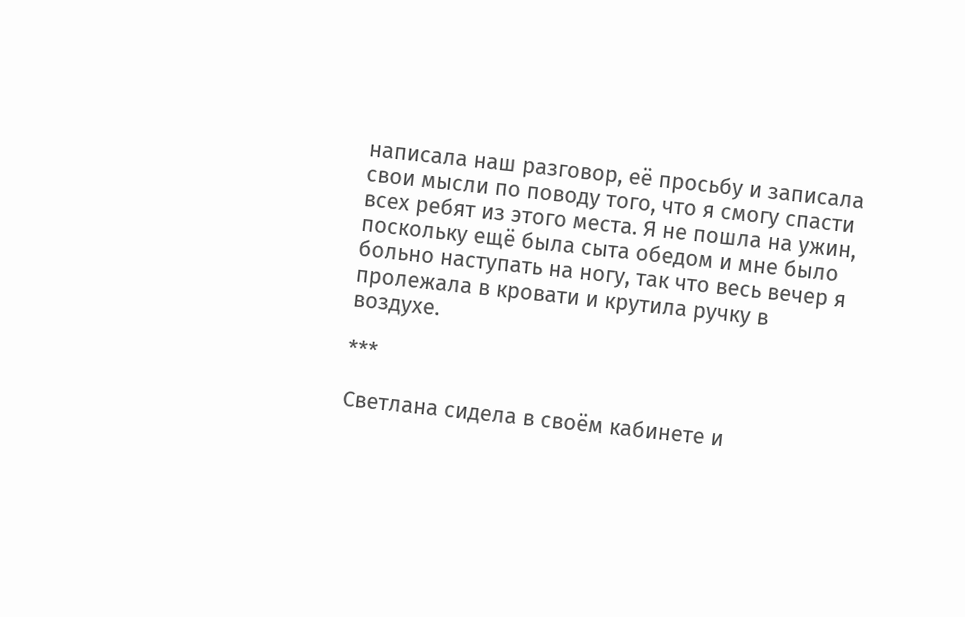написала наш разговор, её просьбу и записала свои мысли по поводу того, что я смогу спасти всех ребят из этого места. Я не пошла на ужин, поскольку ещё была сыта обедом и мне было больно наступать на ногу, так что весь вечер я пролежала в кровати и крутила ручку в воздухе.

***

Светлана сидела в своём кабинете и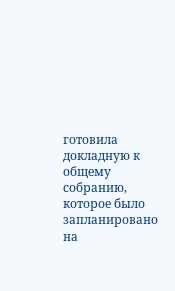готовила докладную к общему собранию, которое было запланировано на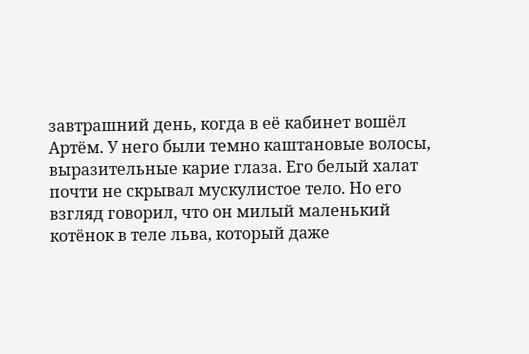завтрашний день, когда в её кабинет вошёл Артём. У него были темно каштановые волосы, выразительные карие глаза. Его белый халат почти не скрывал мускулистое тело. Но его взгляд говорил, что он милый маленький котёнок в теле льва, который даже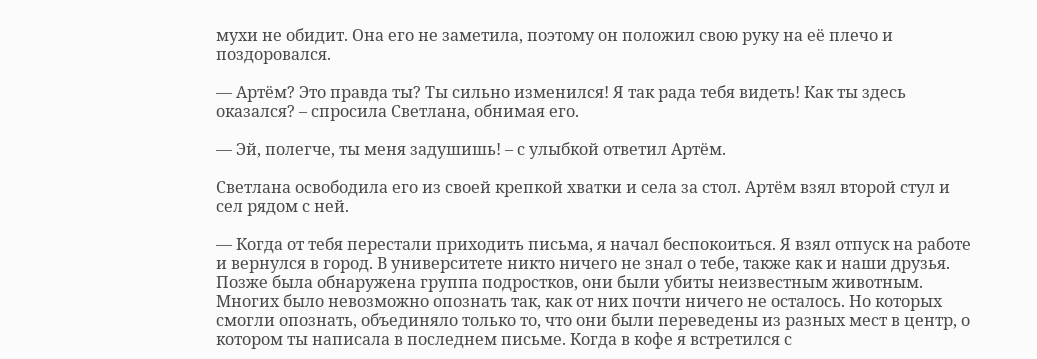мухи не обидит. Она его не заметила, поэтому он положил свою руку на её плечо и поздоровался.

— Артём? Это правда ты? Ты сильно изменился! Я так рада тебя видеть! Как ты здесь оказался? – спросила Светлана, обнимая его.

— Эй, полегче, ты меня задушишь! – с улыбкой ответил Артём.

Светлана освободила его из своей крепкой хватки и села за стол. Артём взял второй стул и сел рядом с ней.

— Когда от тебя перестали приходить письма, я начал беспокоиться. Я взял отпуск на работе и вернулся в город. В университете никто ничего не знал о тебе, также как и наши друзья. Позже была обнаружена группа подростков, они были убиты неизвестным животным. Многих было невозможно опознать так, как от них почти ничего не осталось. Но которых смогли опознать, объединяло только то, что они были переведены из разных мест в центр, о котором ты написала в последнем письме. Когда в кофе я встретился с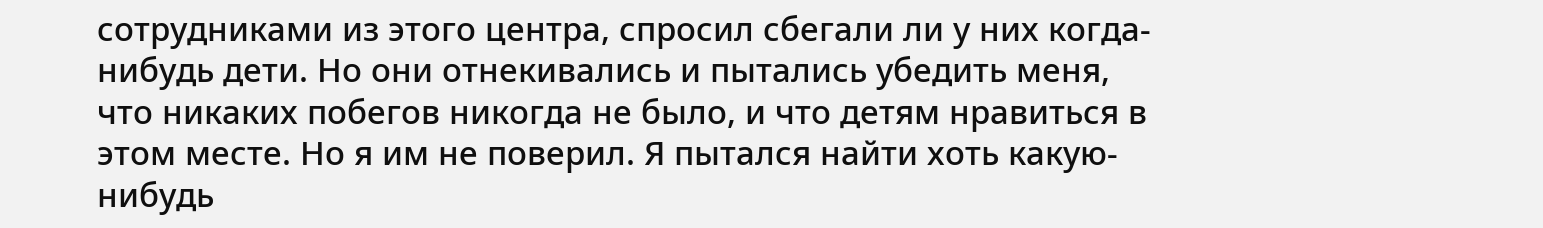сотрудниками из этого центра, спросил сбегали ли у них когда-нибудь дети. Но они отнекивались и пытались убедить меня, что никаких побегов никогда не было, и что детям нравиться в этом месте. Но я им не поверил. Я пытался найти хоть какую-нибудь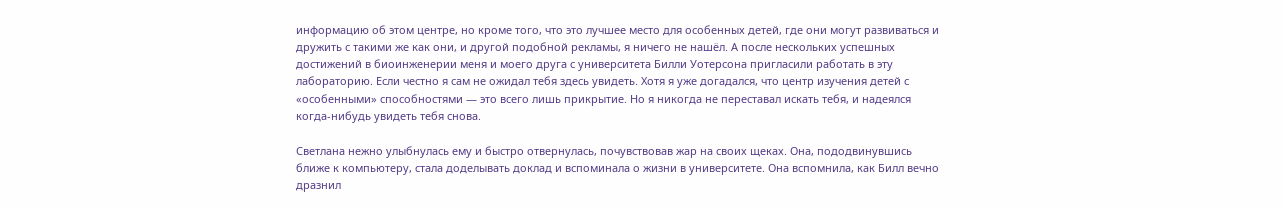информацию об этом центре, но кроме того, что это лучшее место для особенных детей, где они могут развиваться и дружить с такими же как они, и другой подобной рекламы, я ничего не нашёл. А после нескольких успешных достижений в биоинженерии меня и моего друга с университета Билли Уотерсона пригласили работать в эту лабораторию. Если честно я сам не ожидал тебя здесь увидеть. Хотя я уже догадался, что центр изучения детей с «особенными» способностями — это всего лишь прикрытие. Но я никогда не переставал искать тебя, и надеялся когда-нибудь увидеть тебя снова.

Светлана нежно улыбнулась ему и быстро отвернулась, почувствовав жар на своих щеках. Она, пододвинувшись ближе к компьютеру, стала доделывать доклад и вспоминала о жизни в университете. Она вспомнила, как Билл вечно дразнил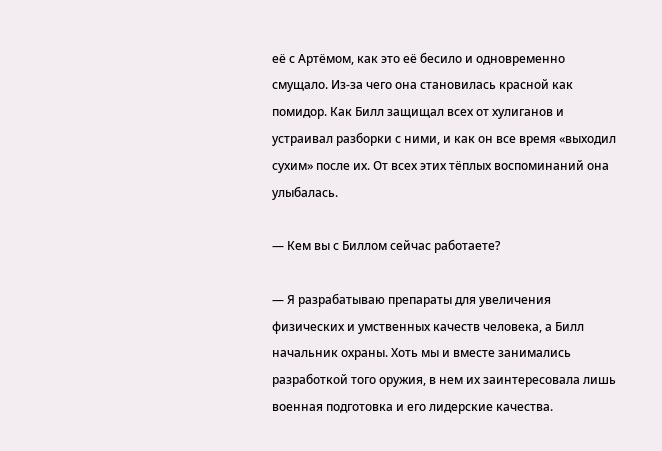её с Артёмом, как это её бесило и одновременно смущало. Из-за чего она становилась красной как помидор. Как Билл защищал всех от хулиганов и устраивал разборки с ними, и как он все время «выходил сухим» после их. От всех этих тёплых воспоминаний она улыбалась.

— Кем вы с Биллом сейчас работаете?

— Я разрабатываю препараты для увеличения физических и умственных качеств человека, а Билл начальник охраны. Хоть мы и вместе занимались разработкой того оружия, в нем их заинтересовала лишь военная подготовка и его лидерские качества.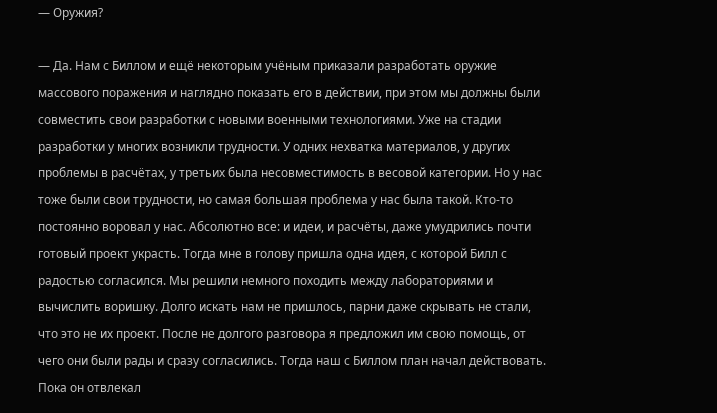— Оружия?

— Да. Нам с Биллом и ещё некоторым учёным приказали разработать оружие массового поражения и наглядно показать его в действии, при этом мы должны были совместить свои разработки с новыми военными технологиями. Уже на стадии разработки у многих возникли трудности. У одних нехватка материалов, у других проблемы в расчётах, у третьих была несовместимость в весовой категории. Но у нас тоже были свои трудности, но самая большая проблема у нас была такой. Кто-то постоянно воровал у нас. Абсолютно все: и идеи, и расчёты, даже умудрились почти готовый проект украсть. Тогда мне в голову пришла одна идея, с которой Билл с радостью согласился. Мы решили немного походить между лабораториями и вычислить воришку. Долго искать нам не пришлось, парни даже скрывать не стали, что это не их проект. После не долгого разговора я предложил им свою помощь, от чего они были рады и сразу согласились. Тогда наш с Биллом план начал действовать. Пока он отвлекал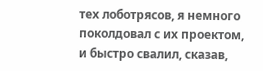тех лоботрясов, я немного поколдовал с их проектом, и быстро свалил, сказав,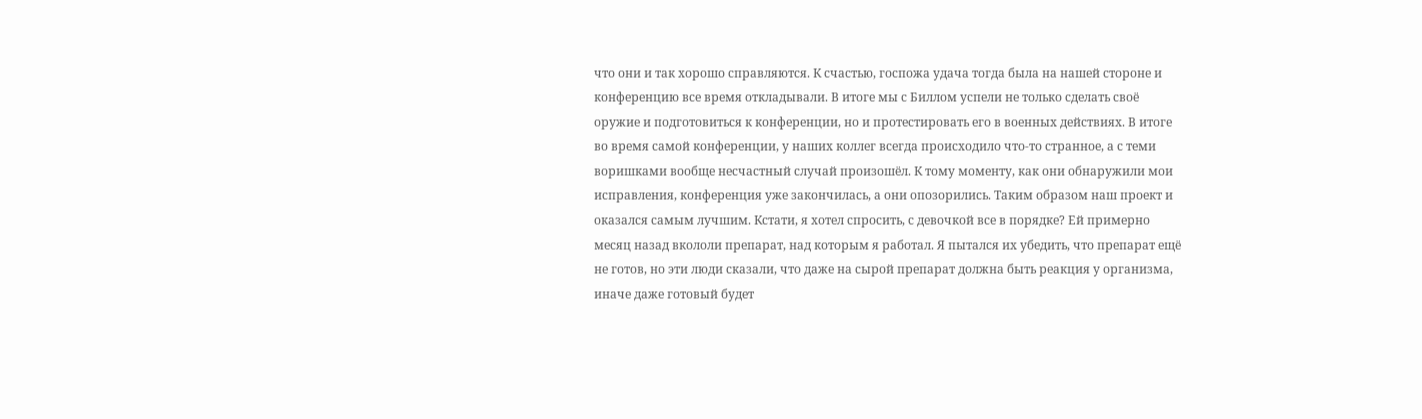что они и так хорошо справляются. К счастью, госпожа удача тогда была на нашей стороне и конференцию все время откладывали. В итоге мы с Биллом успели не только сделать своё оружие и подготовиться к конференции, но и протестировать его в военных действиях. В итоге во время самой конференции, у наших коллег всегда происходило что-то странное, а с теми воришками вообще несчастный случай произошёл. К тому моменту, как они обнаружили мои исправления, конференция уже закончилась, а они опозорились. Таким образом наш проект и оказался самым лучшим. Кстати, я хотел спросить, с девочкой все в порядке? Ей примерно месяц назад вкололи препарат, над которым я работал. Я пытался их убедить, что препарат ещё не готов, но эти люди сказали, что даже на сырой препарат должна быть реакция у организма, иначе даже готовый будет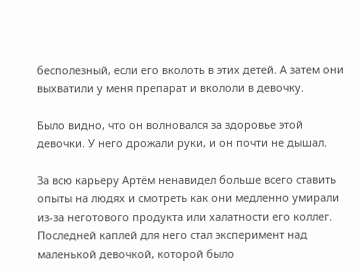бесполезный, если его вколоть в этих детей. А затем они выхватили у меня препарат и вкололи в девочку.

Было видно, что он волновался за здоровье этой девочки. У него дрожали руки, и он почти не дышал.

За всю карьеру Артём ненавидел больше всего ставить опыты на людях и смотреть как они медленно умирали из-за неготового продукта или халатности его коллег. Последней каплей для него стал эксперимент над маленькой девочкой, которой было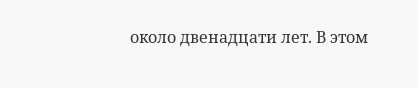около двенадцати лет. В этом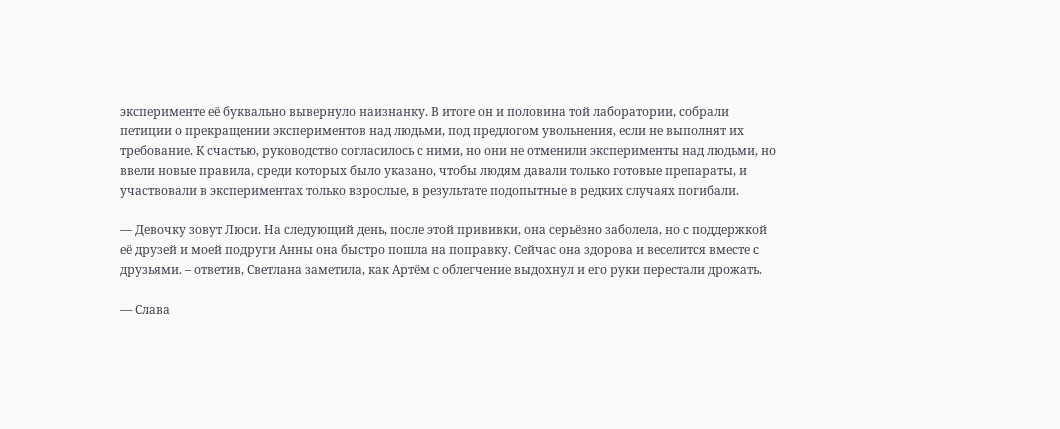эксперименте её буквально вывернуло наизнанку. В итоге он и половина той лаборатории, собрали петиции о прекращении экспериментов над людьми, под предлогом увольнения, если не выполнят их требование. К счастью, руководство согласилось с ними, но они не отменили эксперименты над людьми, но ввели новые правила, среди которых было указано, чтобы людям давали только готовые препараты, и участвовали в экспериментах только взрослые, в результате подопытные в редких случаях погибали.

— Девочку зовут Люси. На следующий день, после этой прививки, она серьёзно заболела, но с поддержкой её друзей и моей подруги Анны она быстро пошла на поправку. Сейчас она здорова и веселится вместе с друзьями. – ответив, Светлана заметила, как Артём с облегчение выдохнул и его руки перестали дрожать.

— Слава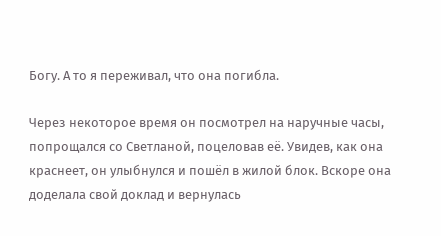Богу. А то я переживал, что она погибла.

Через некоторое время он посмотрел на наручные часы, попрощался со Светланой, поцеловав её. Увидев, как она краснеет, он улыбнулся и пошёл в жилой блок. Вскоре она доделала свой доклад и вернулась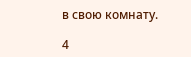в свою комнату.

4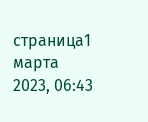страница1 марта 2023, 06:43